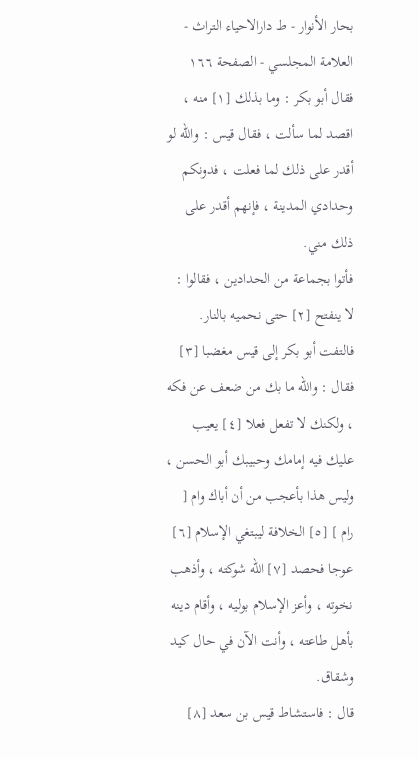بحار الأنوار - ط دارالاحیاء التراث - العلامة المجلسي - الصفحة ١٦٦
فقال أبو بكر : وما بذلك [١] منه ، اقصد لما سألت ، فقال قيس : والله لو أقدر على ذلك لما فعلت ، فدونكم وحدادي المدينة ، فإنهم أقدر على ذلك مني.
فأتوا بجماعة من الحدادين ، فقالوا : لا ينفتح [٢] حتى نحميه بالنار.
فالتفت أبو بكر إلى قيس مغضبا [٣] فقال : والله ما بك من ضعف عن فكه ، ولكنك لا تفعل فعلا [٤] يعيب عليك فيه إمامك وحبيبك أبو الحسن ، وليس هذا بأعجب من أن أباك وام [ رام ] [٥] الخلافة ليبتغي الإسلام [٦] عوجا فحصد [٧] الله شوكته ، وأذهب نخوته ، وأعز الإسلام بوليه ، وأقام دينه بأهل طاعته ، وأنت الآن في حال كيد وشقاق.
قال : فاستشاط قيس بن سعد [٨]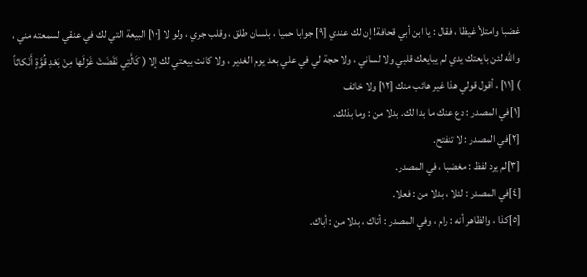غضبا وامتلأ غيظا ، فقال : يا ابن أبي قحافة! إن لك عندي [٩] جوابا حميا ، بلسان طلق ، وقلب جري ، ولو لا [١٠] البيعة التي لك في عنقي لسمعته مني ، والله لئن بايعتك يدي لم يبايعك قلبي ولا لساني ، ولا حجة لي في علي بعد يوم الغدير ، ولا كانت بيعتي لك إلا ( كَالَّتِي نَقَضَتْ غَزْلَها مِنْ بَعْدِ قُوَّةٍ أَنْكاثاً ) [١١] ، أقول قولي هذا غير هائب منك [١٢] ولا خائف
[١]في المصدر : دع عنك ما بدا لك. بدلا من : وما بذلك.
[٢]في المصدر : لا تنفتح.
[٣]لم يرد لفظ : مغضبا ، في المصدر.
[٤]في المصدر : لئلا ، بدلا من : فعلا.
[٥]كذا ، والظاهر أنه : رام ، وفي المصدر : أتاك ، بدلا من : أباك.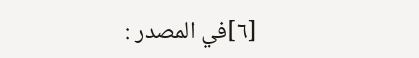[٦]في المصدر :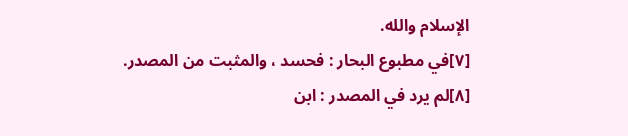الإسلام والله.
[٧]في مطبوع البحار : فحسد ، والمثبت من المصدر.
[٨]لم يرد في المصدر : ابن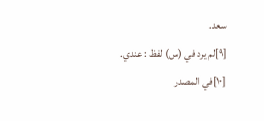سعد.
[٩]لم يرد في (س) لفظ : عندي.
[١٠]في المصدر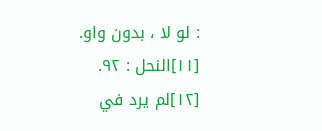: لو لا ، بدون واو.
[١١]النحل : ٩٢.
[١٢]لم يرد في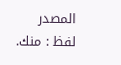المصدر لفظ : منك.